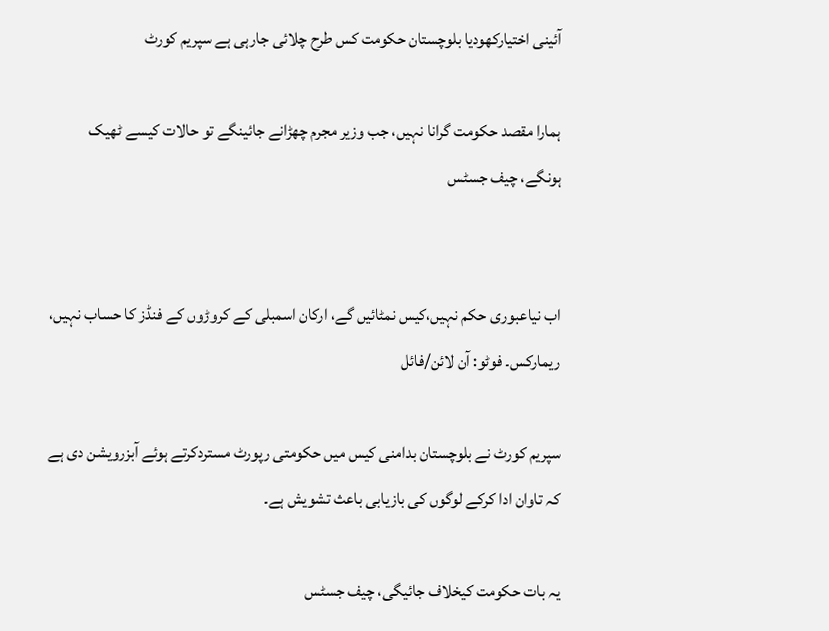آئینی اختیارکھودیا بلوچستان حکومت کس طرح چلائی جارہی ہے سپریم کورٹ

ہمارا مقصد حکومت گرانا نہیں، جب وزیر مجرم چھڑانے جائینگے تو حالات کیسے ٹھیک ہونگے، چیف جسٹس


اب نیاعبوری حکم نہیں،کیس نمٹائیں گے، ارکان اسمبلی کے کروڑوں کے فنڈز کا حساب نہیں، ریمارکس۔ فوٹو: آن لائن/فائل

سپریم کورٹ نے بلوچستان بدامنی کیس میں حکومتی رپورٹ مستردکرتے ہوئے آبزرویشن دی ہے کہ تاوان ادا کرکے لوگوں کی بازیابی باعث تشویش ہے۔

یہ بات حکومت کیخلاف جائیگی، چیف جسٹس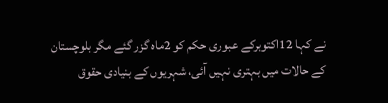نے کہا 12اکتوبرکے عبوری حکم کو 2ماہ گزر گئے مگر بلوچستان کے حالات میں بہتری نہیں آئی، شہریوں کے بنیادی حقوق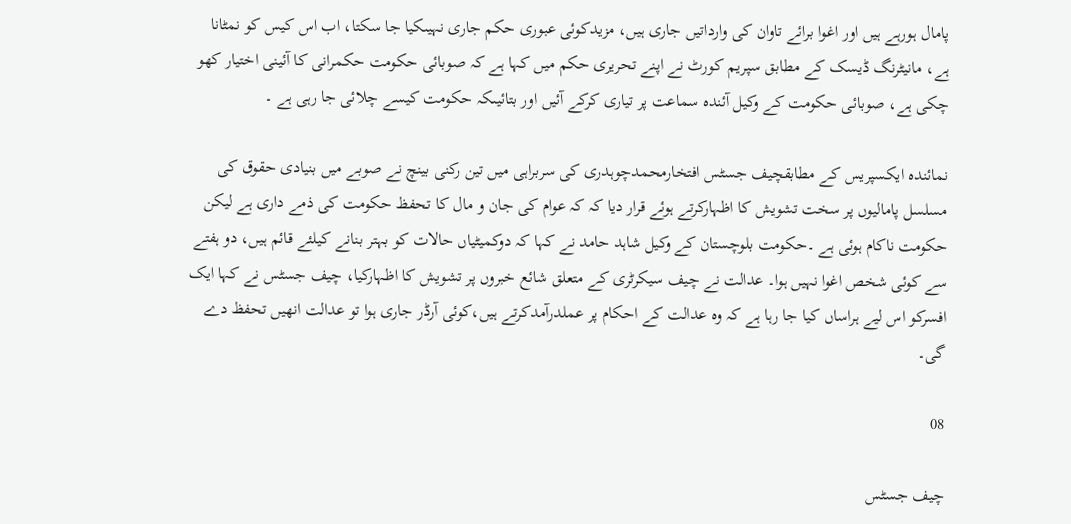پامال ہورہے ہیں اور اغوا برائے تاوان کی وارداتیں جاری ہیں، مزیدکوئی عبوری حکم جاری نہیںکیا جا سکتا، اب اس کیس کو نمٹانا ہے، مانیٹرنگ ڈیسک کے مطابق سپریم کورٹ نے اپنے تحریری حکم میں کہا ہے کہ صوبائی حکومت حکمرانی کا آئینی اختیار کھو چکی ہے، صوبائی حکومت کے وکیل آئندہ سماعت پر تیاری کرکے آئیں اور بتائیںکہ حکومت کیسے چلائی جا رہی ہے ۔

نمائندہ ایکسپریس کے مطابقچیف جسٹس افتخارمحمدچوہدری کی سربراہی میں تین رکنی بینچ نے صوبے میں بنیادی حقوق کی مسلسل پامالیوں پر سخت تشویش کا اظہارکرتے ہوئے قرار دیا کہ کہ عوام کی جان و مال کا تحفظ حکومت کی ذمے داری ہے لیکن حکومت ناکام ہوئی ہے ۔حکومت بلوچستان کے وکیل شاہد حامد نے کہا کہ دوکمیٹیاں حالات کو بہتر بنانے کیلئے قائم ہیں، دو ہفتے سے کوئی شخص اغوا نہیں ہوا۔ عدالت نے چیف سیکرٹری کے متعلق شائع خبروں پر تشویش کا اظہارکیا، چیف جسٹس نے کہا ایک افسرکو اس لیے ہراساں کیا جا رہا ہے کہ وہ عدالت کے احکام پر عملدرآمدکرتے ہیں،کوئی آرڈر جاری ہوا تو عدالت انھیں تحفظ دے گی۔

08

چیف جسٹس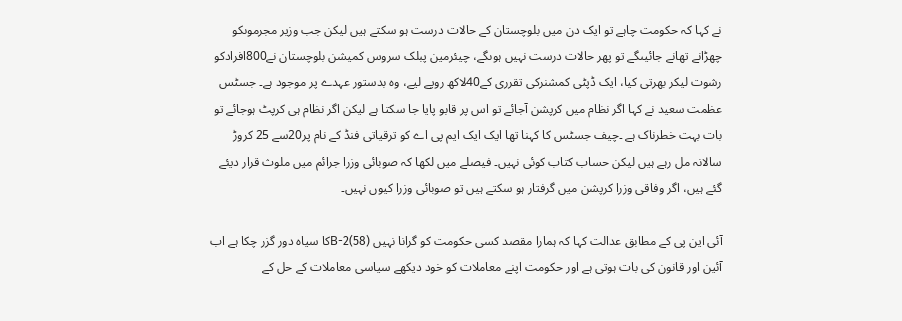نے کہا کہ حکومت چاہے تو ایک دن میں بلوچستان کے حالات درست ہو سکتے ہیں لیکن جب وزیر مجرموںکو چھڑانے تھانے جائیںگے تو پھر حالات درست نہیں ہوںگے، چیئرمین پبلک سروس کمیشن بلوچستان نے800افرادکو رشوت لیکر بھرتی کیا، ایک ڈپٹی کمشنرکی تقرری کے40لاکھ روپے لیے، وہ بدستور عہدے پر موجود ہے۔ جسٹس عظمت سعید نے کہا اگر نظام میں کرپشن آجائے تو اس پر قابو پایا جا سکتا ہے لیکن اگر نظام ہی کرپٹ ہوجائے تو بات بہت خطرناک ہے ۔چیف جسٹس کا کہنا تھا ایک ایک ایم پی اے کو ترقیاتی فنڈ کے نام پر20سے 25 کروڑ سالانہ مل رہے ہیں لیکن حساب کتاب کوئی نہیں۔ فیصلے میں لکھا کہ صوبائی وزرا جرائم میں ملوث قرار دیئے گئے ہیں، اگر وفاقی وزرا کرپشن میں گرفتار ہو سکتے ہیں تو صوبائی وزرا کیوں نہیں۔

آئی این پی کے مطابق عدالت کہا کہ ہمارا مقصد کسی حکومت کو گرانا نہیں (58)2-Bکا سیاہ دور گزر چکا ہے اب آئین اور قانون کی بات ہوتی ہے اور حکومت اپنے معاملات کو خود دیکھے سیاسی معاملات کے حل کے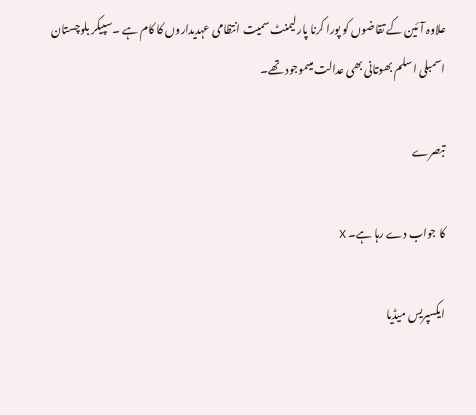علاوہ آئین کے تقاضوں کو پورا کرنا پارلیمنٹ سمیت انتظامی عہدیداروں کا کام ہے ۔سپیکر بلوچستان اسمبلی اسلم بھوتانی بھی عدالت میںموجود تھے۔

تبصرے

کا جواب دے رہا ہے۔ X

ایکسپریس میڈیا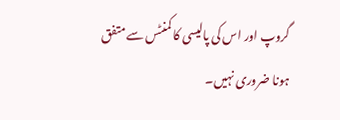گروپ اور اس کی پالیسی کا کمنٹس سے متفق ہونا ضروری نہیں۔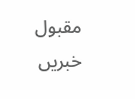مقبول خبریں